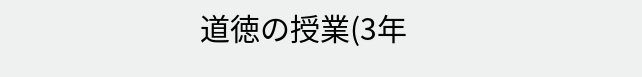道徳の授業(3年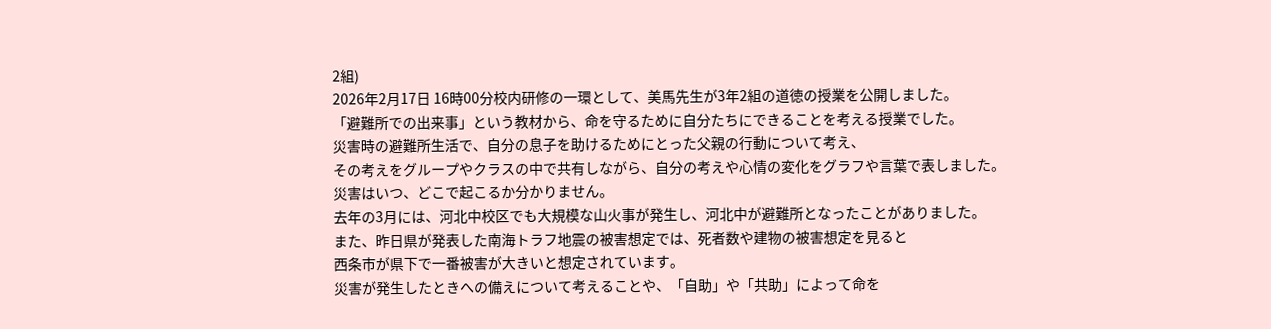2組)
2026年2月17日 16時00分校内研修の一環として、美馬先生が3年2組の道徳の授業を公開しました。
「避難所での出来事」という教材から、命を守るために自分たちにできることを考える授業でした。
災害時の避難所生活で、自分の息子を助けるためにとった父親の行動について考え、
その考えをグループやクラスの中で共有しながら、自分の考えや心情の変化をグラフや言葉で表しました。
災害はいつ、どこで起こるか分かりません。
去年の3月には、河北中校区でも大規模な山火事が発生し、河北中が避難所となったことがありました。
また、昨日県が発表した南海トラフ地震の被害想定では、死者数や建物の被害想定を見ると
西条市が県下で一番被害が大きいと想定されています。
災害が発生したときへの備えについて考えることや、「自助」や「共助」によって命を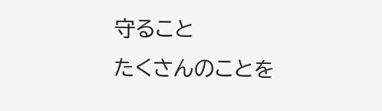守ること
たくさんのことを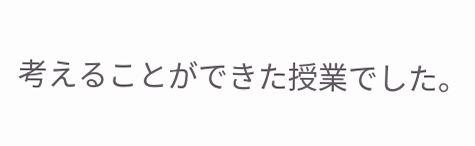考えることができた授業でした。